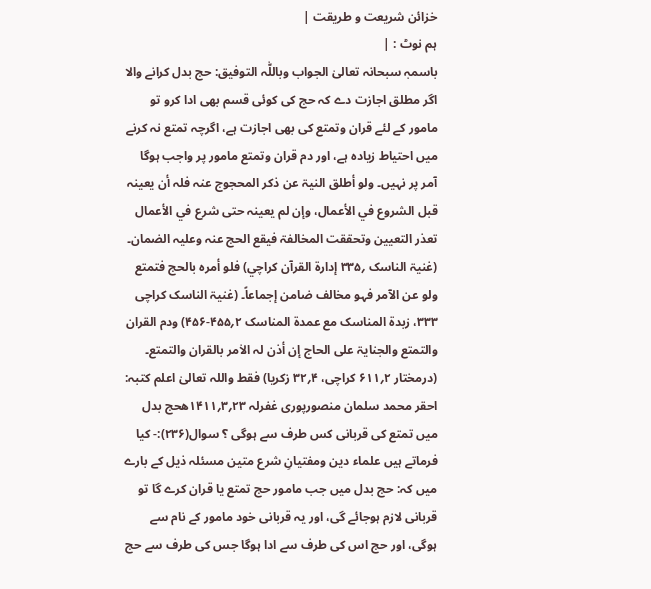خزائن شریعت و طریقت |
ہم نوٹ : |
باسمہٖ سبحانہ تعالیٰ الجواب وباللّٰہ التوفیق: حج بدل کرانے والا اگر مطلق اجازت دے کہ حج کی کوئی قسم بھی ادا کرو تو مامور کے لئے قران وتمتع کی بھی اجازت ہے، اگرچہ تمتع نہ کرنے میں احتیاط زیادہ ہے، اور دم قران وتمتع مامور پر واجب ہوگا آمر پر نہیں۔ ولو أطلق النیۃ عن ذکر المحجوج عنہ فلہ أن یعینہ قبل الشروع في الأعمال، وإن لم یعینہ حتی شرع في الأعمال تعذر التعیین وتحققت المخالفۃ فیقع الحج عنہ وعلیہ الضمان۔ (غنیۃ الناسک ؍۳۳۵ إدارۃ القرآن کراچي) فلو أمرہ بالحج فتمتع ولو عن الآمر فہو مخالف ضامن إجماعاً۔ (غنیۃ الناسک کراچی ۳۳۳، زبدۃ المناسک مع عمدۃ المناسک ۲؍۴۵۵-۴۵۶) ودم القران والتمتع والجنایۃ علی الحاج إن أذن لہ الاٰمر بالقران والتمتع۔ (درمختار ۲؍۶۱۱ کراچی، ۴؍۳۲ زکریا) فقط واللہ تعالیٰ اعلم کتبہ: احقر محمد سلمان منصورپوری غفرلہ ۲۳؍۳؍۱۴۱۱ھحج بدل میں تمتع کی قربانی کس طرف سے ہوگی ؟ سوال(۲۳۶):- کیا فرماتے ہیں علماء دین ومفتیانِ شرع متین مسئلہ ذیل کے بارے میں کہ: حج بدل میں جب مامور حج تمتع یا قران کرے گا تو قربانی لازم ہوجائے گی، اور یہ قربانی خود مامور کے نام سے ہوگی، اور حج اس کی طرف سے ادا ہوگا جس کی طرف سے حج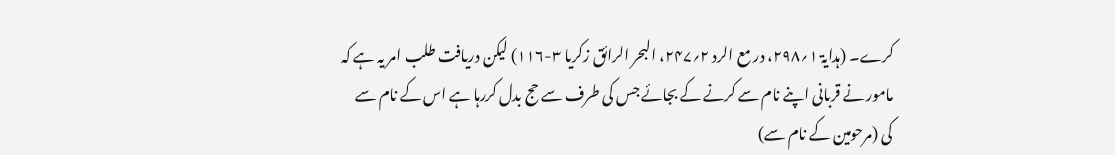کرے۔ (ہدایۃ ۱؍۲۹۸، در مع الرد ۲؍۲۴۷، البحر الرائق زکریا ۳-۱۱۶) لیکن دریافت طلب امر یہ ہے کہ مامور نے قربانی اپنے نام سے کرنے کے بجائے جس کی طرف سے حج بدل کررہا ہے اس کے نام سے کی (مرحومین کے نام سے)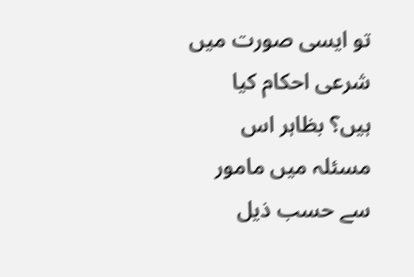تو ایسی صورت میں شرعی احکام کیا ہیں؟ بظاہر اس مسئلہ میں مامور سے حسب ذیل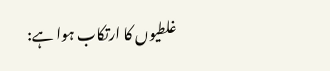غلطیوں کا ارتکاب ہوا ہے: